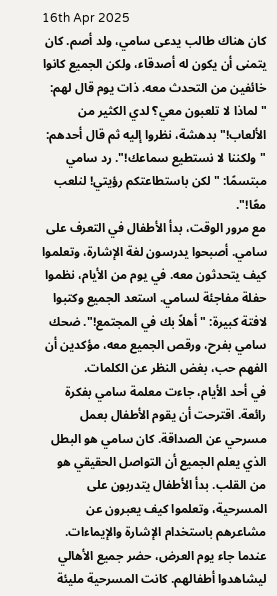16th Apr 2025
كان هناك طالب يدعى سامي، ولد أصم. كان يتمنى أن يكون له أصدقاء، ولكن الجميع كانوا خائفين من التحدث معه. ذات يوم قال لهم: "لماذا لا تلعبون معي؟ لدي الكثير من الألعاب!" بدهشة، نظروا إليه ثم قال أحدهم: "ولكننا لا نستطيع سماعك!". رد سامي مبتسمًا: "لكن باستطاعتكم رؤيتي! لنلعب معًا!".
مع مرور الوقت، بدأ الأطفال في التعرف على سامي. أصبحوا يدرسون لغة الإشارة، وتعلموا كيف يتحدثون معه. في يوم من الأيام، نظموا حفلة مفاجئة لسامي. استعد الجميع وكتبوا لافتة كبيرة: "أهلاً بك في المجتمع!". ضحك سامي بفرح، ورقص الجميع معه، مؤكدين أن الفهم حب، بغض النظر عن الكلمات.
في أحد الأيام، جاءت معلمة سامي بفكرة رائعة. اقترحت أن يقوم الأطفال بعمل مسرحي عن الصداقة. كان سامي هو البطل الذي يعلم الجميع أن التواصل الحقيقي هو من القلب. بدأ الأطفال يتدربون على المسرحية، وتعلموا كيف يعبرون عن مشاعرهم باستخدام الإشارة والإيماءات.
عندما جاء يوم العرض، حضر جميع الأهالي ليشاهدوا أطفالهم. كانت المسرحية مليئة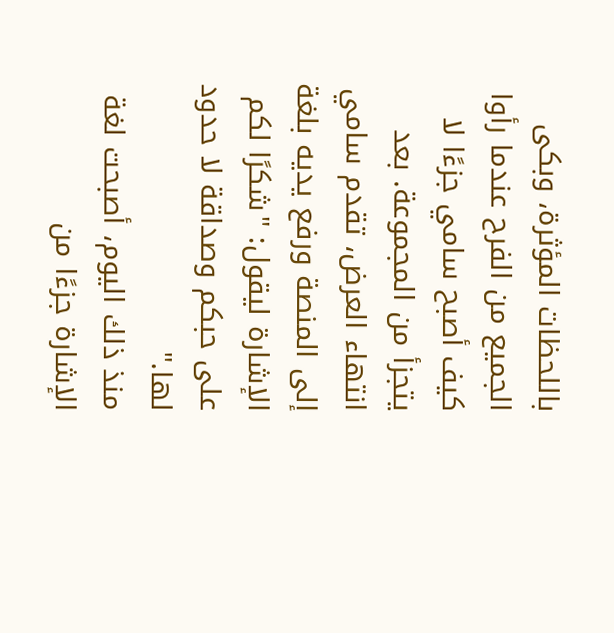باللحظات المؤثرة، وبكى الجميع من الفرح عندما رأوا كيف أصبح سامي جزءًا لا يتجزأ من المجموعة. بعد انتهاء العرض، تقدم سامي إلى المنصة ورفع يديه بلغة الإشارة ليقول: "شكرًا لكم على حبكم وصداقة لا حدود لها."
منذ ذلك اليوم، أصبحت لغة الإشارة جزءًا من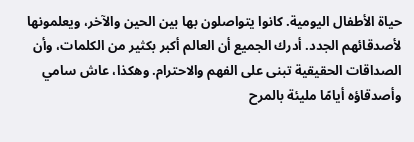حياة الأطفال اليومية. كانوا يتواصلون بها بين الحين والآخر، ويعلمونها لأصدقائهم الجدد. أدرك الجميع أن العالم أكبر بكثير من الكلمات، وأن الصداقات الحقيقية تبنى على الفهم والاحترام. وهكذا، عاش سامي وأصدقاؤه أيامًا مليئة بالمرح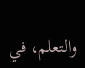والتعلم، في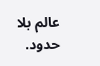عالم بلا حدود.